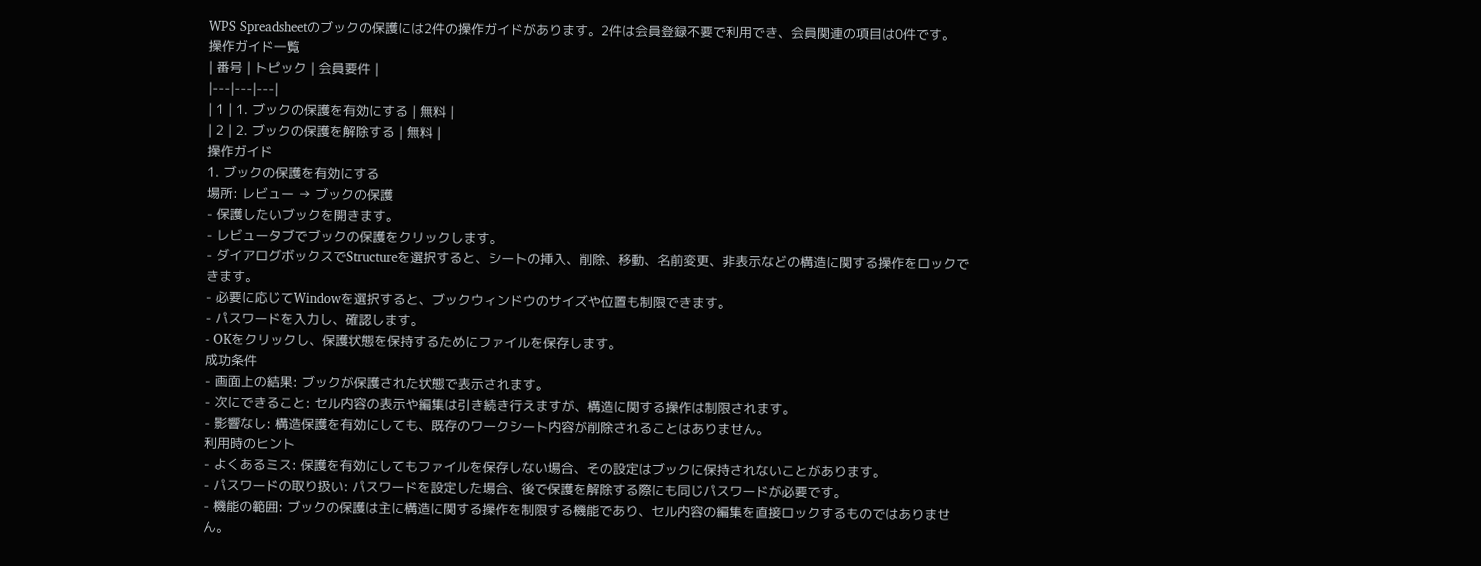WPS Spreadsheetのブックの保護には2件の操作ガイドがあります。2件は会員登録不要で利用でき、会員関連の項目は0件です。
操作ガイド一覧
| 番号 | トピック | 会員要件 |
|---|---|---|
| 1 | 1. ブックの保護を有効にする | 無料 |
| 2 | 2. ブックの保護を解除する | 無料 |
操作ガイド
1. ブックの保護を有効にする
場所: レビュー → ブックの保護
- 保護したいブックを開きます。
- レビュータブでブックの保護をクリックします。
- ダイアログボックスでStructureを選択すると、シートの挿入、削除、移動、名前変更、非表示などの構造に関する操作をロックできます。
- 必要に応じてWindowを選択すると、ブックウィンドウのサイズや位置も制限できます。
- パスワードを入力し、確認します。
- OKをクリックし、保護状態を保持するためにファイルを保存します。
成功条件
- 画面上の結果: ブックが保護された状態で表示されます。
- 次にできること: セル内容の表示や編集は引き続き行えますが、構造に関する操作は制限されます。
- 影響なし: 構造保護を有効にしても、既存のワークシート内容が削除されることはありません。
利用時のヒント
- よくあるミス: 保護を有効にしてもファイルを保存しない場合、その設定はブックに保持されないことがあります。
- パスワードの取り扱い: パスワードを設定した場合、後で保護を解除する際にも同じパスワードが必要です。
- 機能の範囲: ブックの保護は主に構造に関する操作を制限する機能であり、セル内容の編集を直接ロックするものではありません。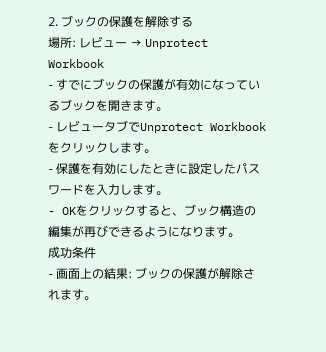2. ブックの保護を解除する
場所: レビュー → Unprotect Workbook
- すでにブックの保護が有効になっているブックを開きます。
- レビュータブでUnprotect Workbookをクリックします。
- 保護を有効にしたときに設定したパスワードを入力します。
- OKをクリックすると、ブック構造の編集が再びできるようになります。
成功条件
- 画面上の結果: ブックの保護が解除されます。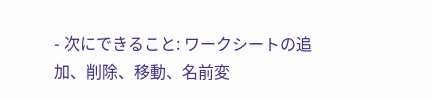- 次にできること: ワークシートの追加、削除、移動、名前変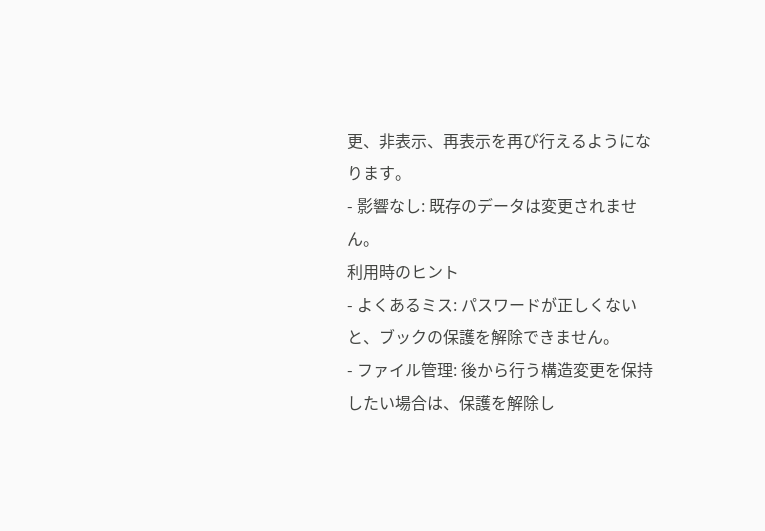更、非表示、再表示を再び行えるようになります。
- 影響なし: 既存のデータは変更されません。
利用時のヒント
- よくあるミス: パスワードが正しくないと、ブックの保護を解除できません。
- ファイル管理: 後から行う構造変更を保持したい場合は、保護を解除し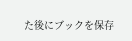た後にブックを保存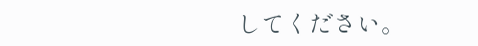してください。